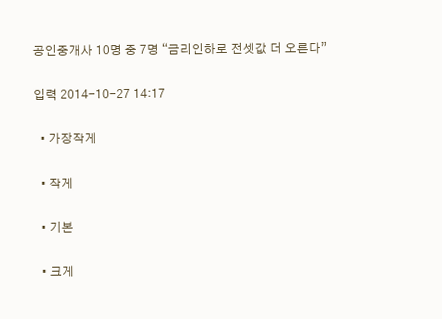공인중개사 10명 중 7명 “금리인하로 전셋값 더 오른다”

입력 2014-10-27 14:17

  • 가장작게

  • 작게

  • 기본

  • 크게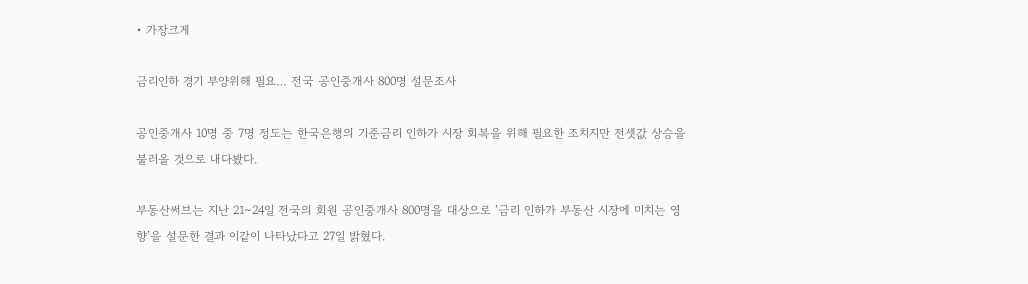• 가장크게

금리인하 경기 부양위해 필요… 전국 공인중개사 800명 설문조사

공인중개사 10명 중 7명 정도는 한국은행의 기준금리 인하가 시장 회복을 위해 필요한 조치지만 전셋값 상승을 불러올 것으로 내다봤다.

부동산써브는 지난 21∼24일 전국의 회원 공인중개사 800명을 대상으로 ‘금리 인하가 부동산 시장에 미치는 영향’을 설문한 결과 이같이 나타났다고 27일 밝혔다.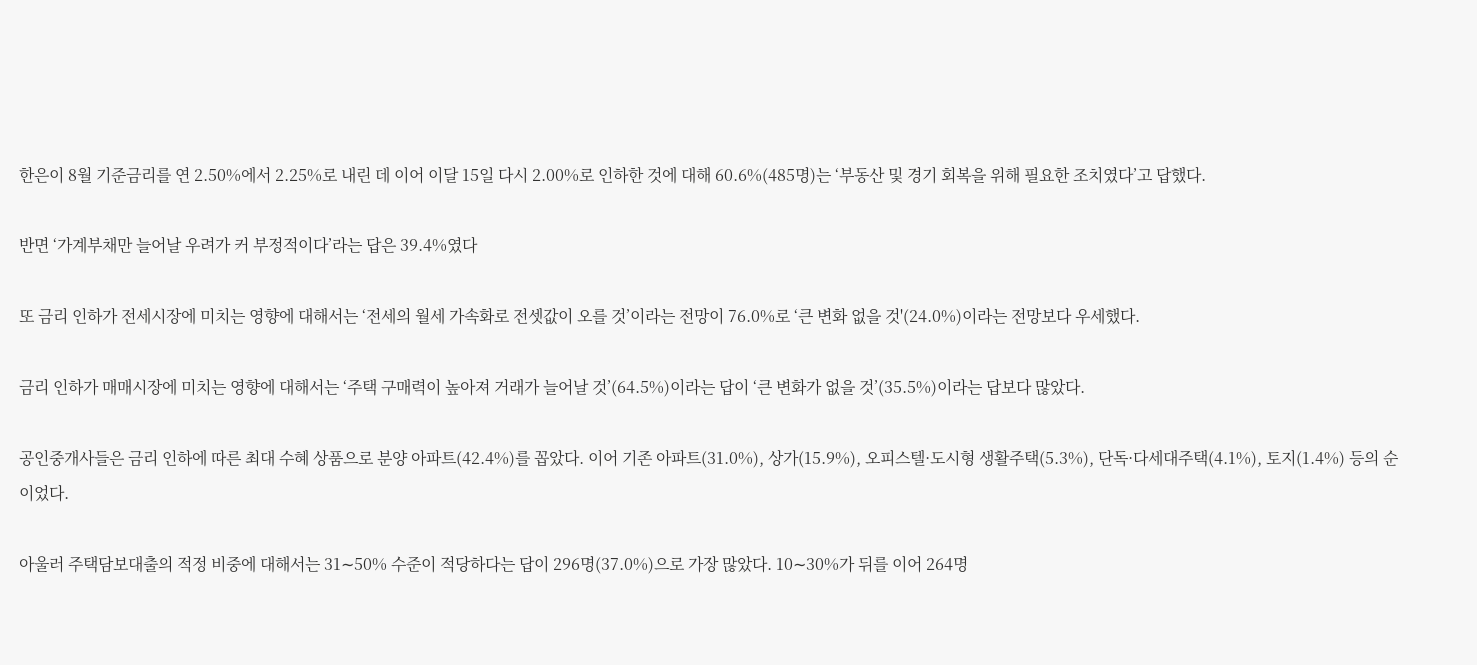한은이 8월 기준금리를 연 2.50%에서 2.25%로 내린 데 이어 이달 15일 다시 2.00%로 인하한 것에 대해 60.6%(485명)는 ‘부동산 및 경기 회복을 위해 필요한 조치였다’고 답했다.

반면 ‘가계부채만 늘어날 우려가 커 부정적이다’라는 답은 39.4%였다

또 금리 인하가 전세시장에 미치는 영향에 대해서는 ‘전세의 월세 가속화로 전셋값이 오를 것’이라는 전망이 76.0%로 ‘큰 변화 없을 것'(24.0%)이라는 전망보다 우세했다.

금리 인하가 매매시장에 미치는 영향에 대해서는 ‘주택 구매력이 높아져 거래가 늘어날 것’(64.5%)이라는 답이 ‘큰 변화가 없을 것’(35.5%)이라는 답보다 많았다.

공인중개사들은 금리 인하에 따른 최대 수혜 상품으로 분양 아파트(42.4%)를 꼽았다. 이어 기존 아파트(31.0%), 상가(15.9%), 오피스텔·도시형 생활주택(5.3%), 단독·다세대주택(4.1%), 토지(1.4%) 등의 순이었다.

아울러 주택담보대출의 적정 비중에 대해서는 31∼50% 수준이 적당하다는 답이 296명(37.0%)으로 가장 많았다. 10∼30%가 뒤를 이어 264명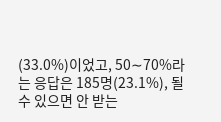(33.0%)이었고, 50∼70%라는 응답은 185명(23.1%), 될 수 있으면 안 받는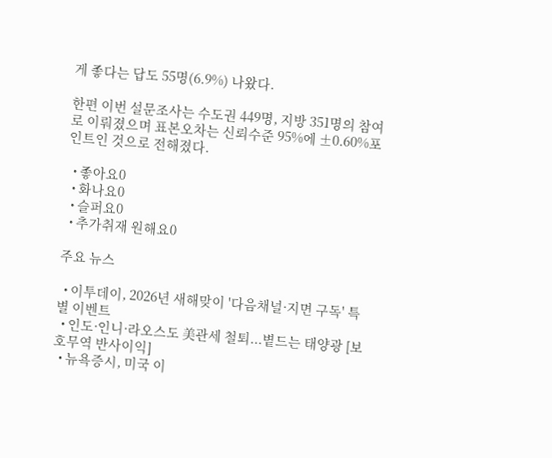게 좋다는 답도 55명(6.9%) 나왔다.

한편 이번 설문조사는 수도권 449명, 지방 351명의 참여로 이뤄졌으며 표본오차는 신뢰수준 95%에 ±0.60%포인트인 것으로 전해졌다.

  • 좋아요0
  • 화나요0
  • 슬퍼요0
  • 추가취재 원해요0

주요 뉴스

  • 이투데이, 2026년 새해맞이 '다음채널·지면 구독' 특별 이벤트
  • 인도·인니·라오스도 美관세 철퇴...볕드는 태양광 [보호무역 반사이익]
  • 뉴욕증시, 미국 이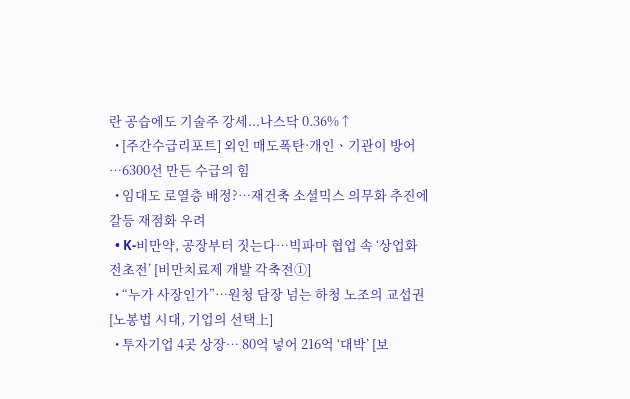란 공습에도 기술주 강세...나스닥 0.36%↑
  • [주간수급리포트] 외인 매도폭탄·개인ㆍ기관이 방어⋯6300선 만든 수급의 힘
  • 임대도 로열층 배정?⋯재건축 소셜믹스 의무화 추진에 갈등 재점화 우려
  • K-비만약, 공장부터 짓는다…빅파마 협업 속 ‘상업화 전초전’ [비만치료제 개발 각축전①]
  • “누가 사장인가”…원청 담장 넘는 하청 노조의 교섭권 [노봉법 시대, 기업의 선택上]
  • 투자기업 4곳 상장… 80억 넣어 216억 ‘대박’ [보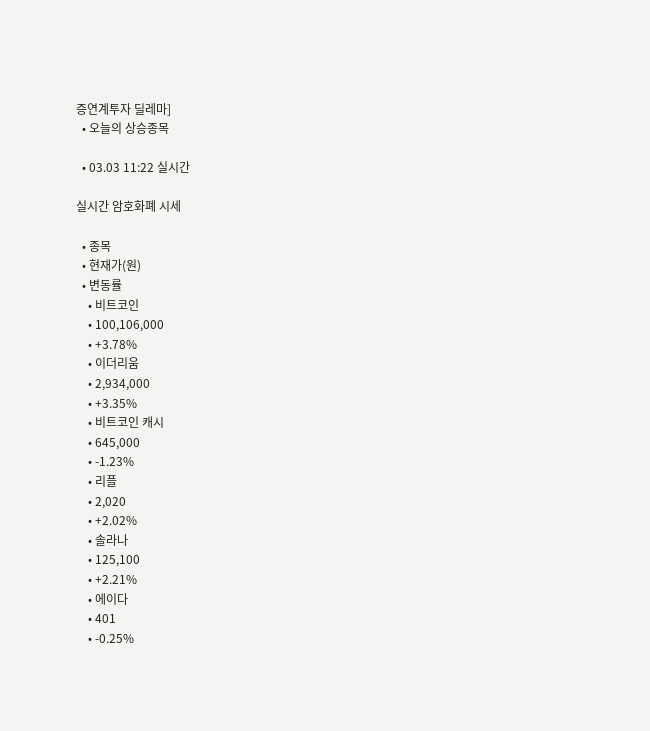증연계투자 딜레마]
  • 오늘의 상승종목

  • 03.03 11:22 실시간

실시간 암호화폐 시세

  • 종목
  • 현재가(원)
  • 변동률
    • 비트코인
    • 100,106,000
    • +3.78%
    • 이더리움
    • 2,934,000
    • +3.35%
    • 비트코인 캐시
    • 645,000
    • -1.23%
    • 리플
    • 2,020
    • +2.02%
    • 솔라나
    • 125,100
    • +2.21%
    • 에이다
    • 401
    • -0.25%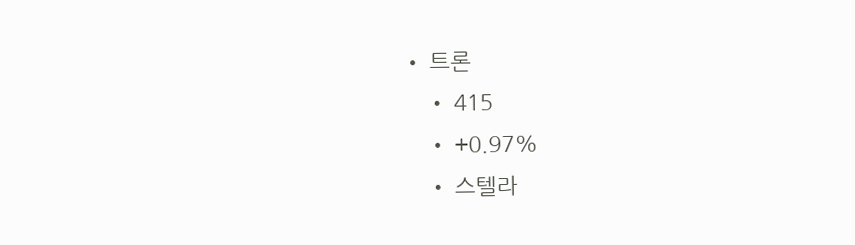• 트론
    • 415
    • +0.97%
    • 스텔라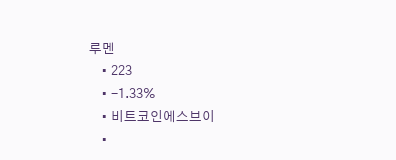루멘
    • 223
    • -1.33%
    • 비트코인에스브이
    •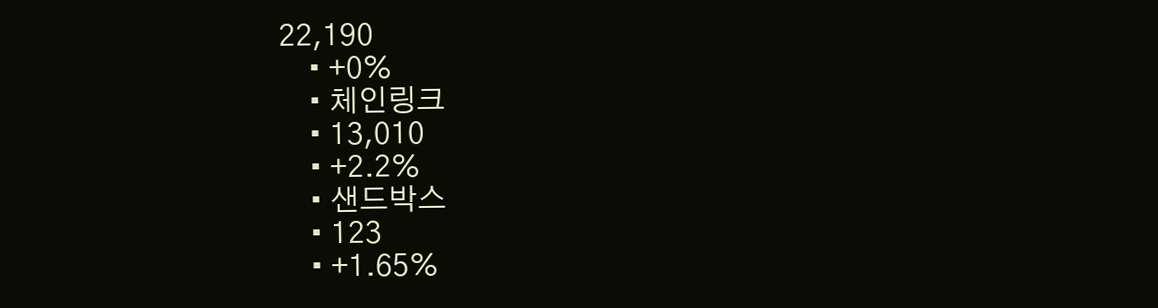22,190
    • +0%
    • 체인링크
    • 13,010
    • +2.2%
    • 샌드박스
    • 123
    • +1.65%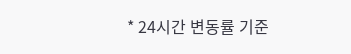* 24시간 변동률 기준